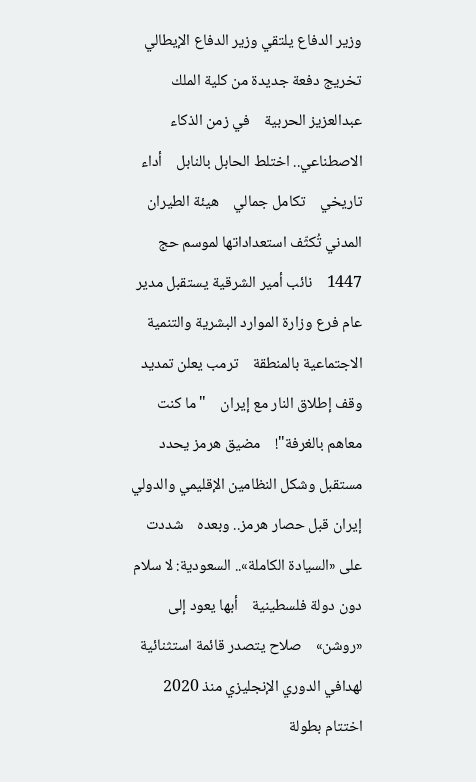وزير الدفاع يلتقي وزير الدفاع الإيطالي    تخريج دفعة جديدة من كلية الملك عبدالعزيز الحربية    في زمن الذكاء الاصطناعي.. اختلط الحابل بالنابل    أداء تاريخي    تكامل جمالي    هيئة الطيران المدني تُكثّف استعداداتها لموسم حج 1447    نائب أمير الشرقية يستقبل مدير عام فرع وزارة الموارد البشرية والتنمية الاجتماعية بالمنطقة    ترمب يعلن تمديد وقف إطلاق النار مع إيران    "ما كنت معاهم بالغرفة"!    مضيق هرمز يحدد مستقبل وشكل النظامين الإقليمي والدولي    إيران قبل حصار هرمز.. وبعده    شددت على «السيادة الكاملة».. السعودية: لا سلام دون دولة فلسطينية    أبها يعود إلى «روشن»    صلاح يتصدر قائمة استثنائية لهدافي الدوري الإنجليزي منذ 2020    اختتام بطولة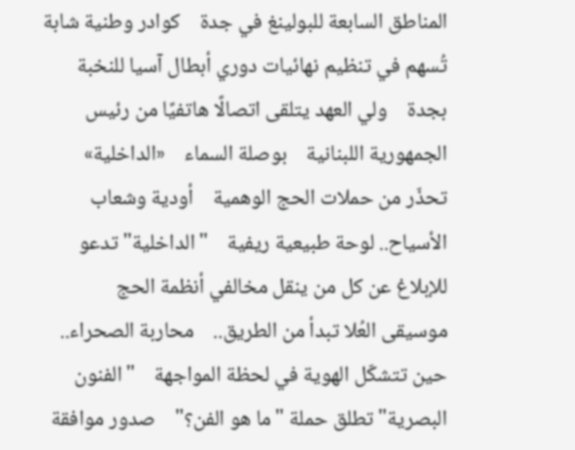المناطق السابعة للبولينغ في جدة    كوادر وطنية شابة تُسهم في تنظيم نهائيات دوري أبطال آسيا للنخبة بجدة    ولي العهد يتلقى اتصالًا هاتفيًا من رئيس الجمهورية اللبنانية    بوصلة السماء    «الداخلية» تحذّر من حملات الحج الوهمية    أودية وشعاب الأسياح.. لوحة طبيعية ريفية    "الداخلية" تدعو للإبلاغ عن كل من ينقل مخالفي أنظمة الحج    موسيقى العُلا تبدأ من الطريق..    محاربة الصحراء.. حين تتشكّل الهوية في لحظة المواجهة    "الفنون البصرية" تطلق حملة "ما هو الفن؟"    صدور موافقة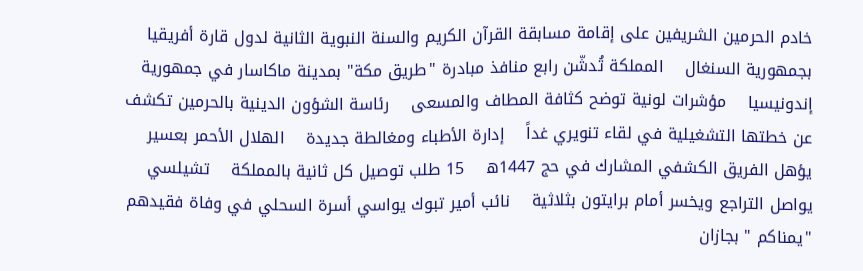خادم الحرمين الشريفين على إقامة مسابقة القرآن الكريم والسنة النبوية الثانية لدول قارة أفريقيا بجمهورية السنغال    المملكة تُدشّن رابع منافذ مبادرة "طريق مكة" بمدينة ماكاسار في جمهورية إندونيسيا    مؤشرات لونية توضح كثافة المطاف والمسعى    رئاسة الشؤون الدينية بالحرمين تكشف عن خطتها التشغيلية في لقاء تنويري غداً    إدارة الأطباء ومغالطة جديدة    الهلال الأحمر بعسير يؤهل الفريق الكشفي المشارك في حج 1447ه    15 طلب توصيل كل ثانية بالمملكة    تشيلسي يواصل التراجع ويخسر أمام برايتون بثلاثية    نائب أمير تبوك يواسي أسرة السحلي في وفاة فقيدهم    "يمناكم " بجازان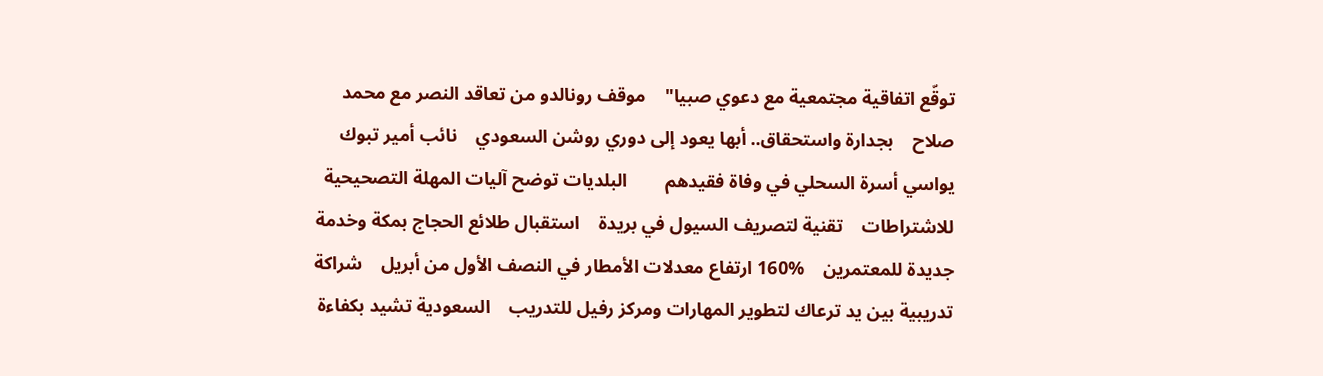توقّع اتفاقية مجتمعية مع دعوي صبيا"    موقف رونالدو من تعاقد النصر مع محمد صلاح    بجدارة واستحقاق.. أبها يعود إلى دوري روشن السعودي    نائب أمير تبوك يواسي أسرة السحلي في وفاة فقيدهم        البلديات توضح آليات المهلة التصحيحية للاشتراطات    تقنية لتصريف السيول في بريدة    استقبال طلائع الحجاج بمكة وخدمة جديدة للمعتمرين    %160 ارتفاع معدلات الأمطار في النصف الأول من أبريل    شراكة تدريبية بين يد ترعاك لتطوير المهارات ومركز رفيل للتدريب    السعودية تشيد بكفاءة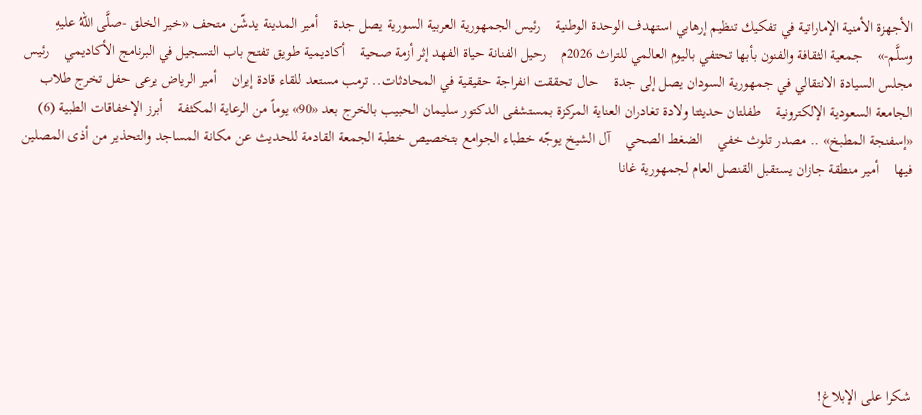الأجهزة الأمنية الإماراتية في تفكيك تنظيم إرهابي استهدف الوحدة الوطنية    رئيس الجمهورية العربية السورية يصل جدة    أمير المدينة يدشّن متحف «خير الخلق -صلَّى اللهُ عليهِ وسلَّم-»    جمعية الثقافة والفنون بأبها تحتفي باليوم العالمي للتراث 2026م    رحيل الفنانة حياة الفهد إثر أزمة صحية    أكاديمية طويق تفتح باب التسجيل في البرنامج الأكاديمي    رئيس مجلس السيادة الانتقالي في جمهورية السودان يصل إلى جدة    حال تحققت انفراجة حقيقية في المحادثات.. ترمب مستعد للقاء قادة إيران    أمير الرياض يرعى حفل تخرج طلاب الجامعة السعودية الإلكترونية    طفلتان حديثتا ولادة تغادران العناية المركزة بمستشفى الدكتور سليمان الحبيب بالخرج بعد «90» يوماً من الرعاية المكثفة    أبرز الإخفاقات الطبية (6)    «إسفنجة المطبخ» .. مصدر تلوث خفي    الضغط الصحي    آل الشيخ يوجّه خطباء الجوامع بتخصيص خطبة الجمعة القادمة للحديث عن مكانة المساجد والتحذير من أذى المصلين فيها    أمير منطقة جازان يستقبل القنصل العام لجمهورية غانا







شكرا على الإبلاغ!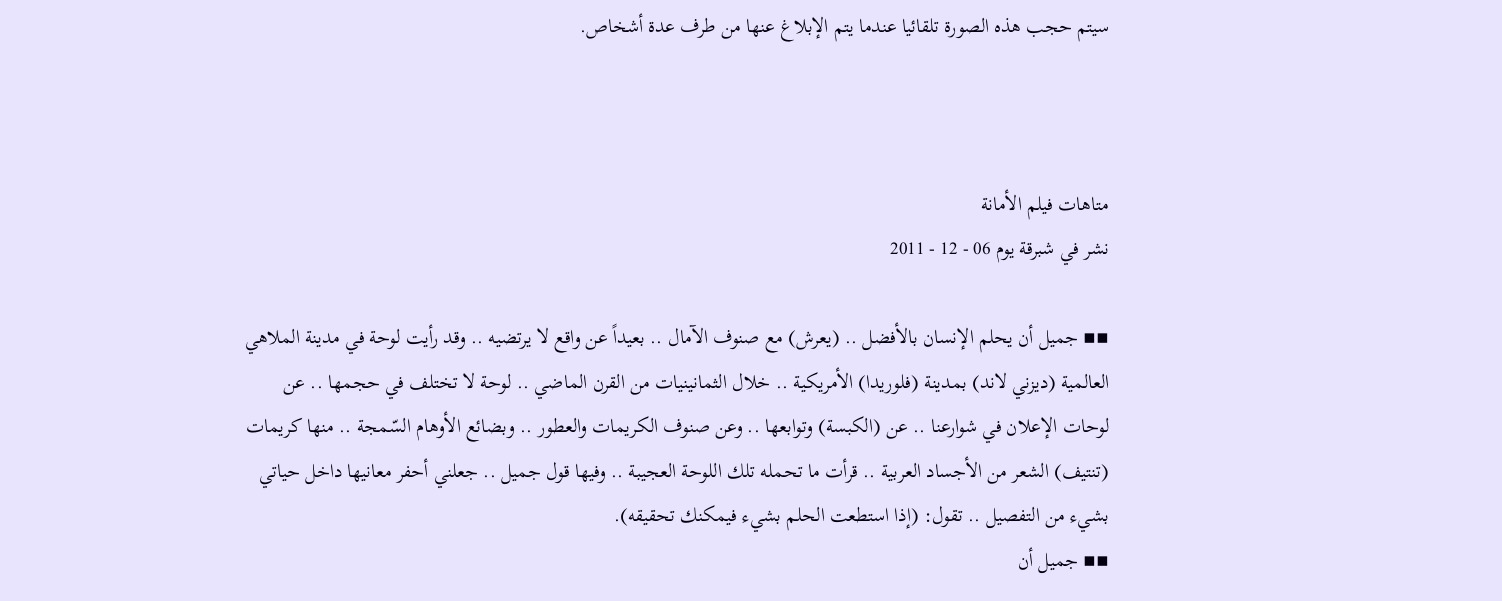سيتم حجب هذه الصورة تلقائيا عندما يتم الإبلاغ عنها من طرف عدة أشخاص.



متاهات فيلم الأمانة
نشر في شبرقة يوم 06 - 12 - 2011

▪▪ جميل أن يحلم الإنسان بالأفضل .. (يعرش) مع صنوف الآمال .. بعيداً عن واقع لا يرتضيه .. وقد رأيت لوحة في مدينة الملاهي العالمية (ديزني لاند) بمدينة (فلوريدا) الأمريكية .. خلال الثمانينيات من القرن الماضي .. لوحة لا تختلف في حجمها .. عن لوحات الإعلان في شوارعنا .. عن (الكبسة) وتوابعها .. وعن صنوف الكريمات والعطور .. وبضائع الأوهام السّمجة .. منها كريمات (تنتيف) الشعر من الأجساد العربية .. قرأت ما تحمله تلك اللوحة العجيبة .. وفيها قول جميل .. جعلني أحفر معانيها داخل حياتي بشيء من التفصيل .. تقول: (إذا استطعت الحلم بشيء فيمكنك تحقيقه).
▪▪ جميل أن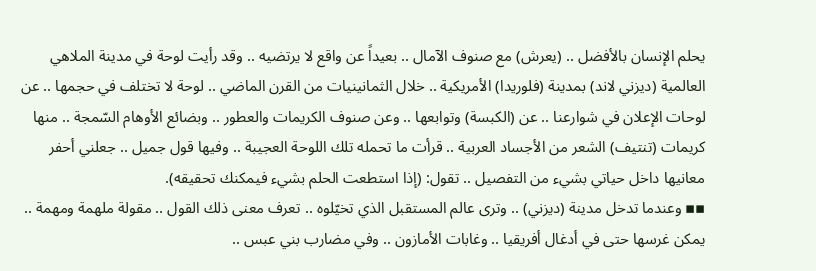يحلم الإنسان بالأفضل .. (يعرش) مع صنوف الآمال .. بعيداً عن واقع لا يرتضيه .. وقد رأيت لوحة في مدينة الملاهي العالمية (ديزني لاند) بمدينة (فلوريدا) الأمريكية .. خلال الثمانينيات من القرن الماضي .. لوحة لا تختلف في حجمها .. عن لوحات الإعلان في شوارعنا .. عن (الكبسة) وتوابعها .. وعن صنوف الكريمات والعطور .. وبضائع الأوهام السّمجة .. منها كريمات (تنتيف) الشعر من الأجساد العربية .. قرأت ما تحمله تلك اللوحة العجيبة .. وفيها قول جميل .. جعلني أحفر معانيها داخل حياتي بشيء من التفصيل .. تقول: (إذا استطعت الحلم بشيء فيمكنك تحقيقه).
▪▪ وعندما تدخل مدينة (ديزني) .. وترى عالم المستقبل الذي تخيّلوه .. تعرف معنى ذلك القول .. مقولة ملهمة ومهمة .. يمكن غرسها حتى في أدغال أفريقيا .. وغابات الأمازون .. وفي مضارب بني عبس ..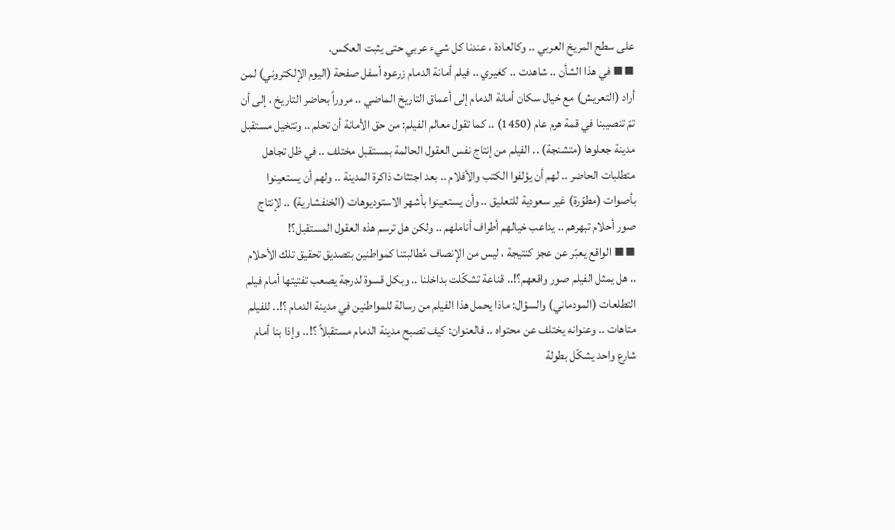على سطح المريخ العربي .. وكالعادة ، عندنا كل شيء عربي حتى يثبت العكس.
▪▪ في هذا الشأن .. شاهدت .. كغيري .. فيلم أمانة الدمام زرعوه أسفل صفحة (اليوم الإلكتروني) لمن أراد (التعريش) مع خيال سكان أمانة الدمام إلى أعماق التاريخ الماضي .. مروراً بحاضر التاريخ ، إلى أن تمّ تنصيبنا في قمة هرم عام (1450) .. كما تقول معالم الفيلم: من حق الأمانة أن تحلم .. وتتخيل مستقبل مدينة جعلوها (متشنجة) .. الفيلم من إنتاج نفس العقول الحالمة بمستقبل مختلف .. في ظل تجاهل متطلبات الحاضر .. لهم أن يؤلفوا الكتب والأفلام .. بعد اجتثاث ذاكرة المدينة .. ولهم أن يستعينوا بأصوات (مطوّرة) غير سعودية للتعليق .. وأن يستعينوا بأشهر الاستوديوهات (الخنفشارية) .. لإنتاج صور أحلام تبهرهم .. يداعب خيالهم أطراف أناملهم .. ولكن هل ترسم هذه العقول المستقبل؟!
▪▪ الواقع يعبّر عن عجز كنتيجة ، ليس من الإنصاف مُطالبتنا كمواطنين بتصديق تحقيق تلك الأحلام .. هل يمثل الفيلم صور واقعهم؟!.. قناعة تشكّلت بداخلنا .. وبكل قسوة لدرجة يصعب تفتيتها أمام فيلم التطلعات (المودماني) والسؤال: ماذا يحمل هذا الفيلم من رسالة للمواطنين في مدينة الدمام ؟!.. للفيلم متاهات .. وعنوانه يختلف عن محتواه .. فالعنوان: كيف تصبح مدينة الدمام مستقبلاً ؟!.. وإذا بنا أمام شارع واحد يشكّل بطولة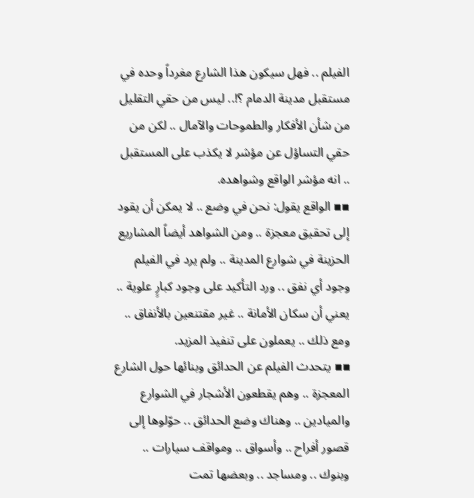الفيلم .. فهل سيكون هذا الشارع مغرداً وحده في مستقبل مدينة الدمام ؟!.. ليس من حقي التقليل من شأن الأفكار والطموحات والآمال .. لكن من حقي التساؤل عن مؤشر لا يكذب على المستقبل .. انه مؤشر الواقع وشواهده.
▪▪ الواقع يقول: نحن في وضع .. لا يمكن أن يقود إلى تحقيق معجزة .. ومن الشواهد أيضاً المشاريع الحزينة في شوارع المدينة .. ولم يرد في الفيلم وجود أي نفق .. ورد التأكيد على وجود كبارٍ علوية .. يعني أن سكان الأمانة .. غير مقتنعين بالأنفاق .. ومع ذلك .. يعملون على تنفيذ المزيد.
▪▪ يتحدث الفيلم عن الحدائق وبنائها حول الشارع المعجزة .. وهم يقطعون الأشجار في الشوارع والميادين .. وهناك وضع الحدائق .. حوّلوها إلى قصور أفراح .. وأسواق .. ومواقف سيارات .. وبنوك .. ومساجد .. وبعضها تمت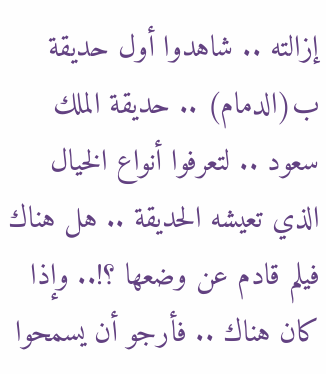إزالته .. شاهدوا أول حديقة ب(الدمام) .. حديقة الملك سعود .. لتعرفوا أنواع الخيال الذي تعيشه الحديقة .. هل هناك فيلم قادم عن وضعها ؟!.. وإذا كان هناك .. فأرجو أن يسمحوا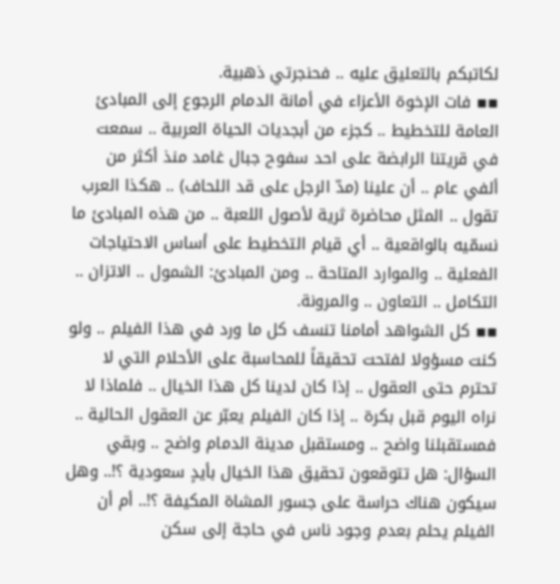لكاتبكم بالتعليق عليه .. فحنجرتي ذهبية.
▪▪ فات الإخوة الأعزاء في أمانة الدمام الرجوع إلى المبادئ العامة للتخطيط .. كجزء من أبجديات الحياة العربية .. سمعت في قريتنا الرابضة على احد سفوح جبال غامد منذ أكثر من ألفي عام .. أن علينا (مدّ الرجل على قد اللحاف) .. هكذا العرب تقول .. المثل محاضرة ثرية لأصول اللعبة .. من هذه المبادئ ما نسمّيه بالواقعية .. أي قيام التخطيط على أساس الاحتياجات الفعلية .. والموارد المتاحة .. ومن المبادئ: الشمول .. الاتزان .. التكامل .. التعاون .. والمرونة.
▪▪ كل الشواهد أمامنا تنسف كل ما ورد في هذا الفيلم .. ولو كنت مسؤولا لفتحت تحقيقاً للمحاسبة على الأحلام التي لا تحترم حتى العقول .. إذا كان لدينا كل هذا الخيال .. فلماذا لا نراه اليوم قبل بكرة .. إذا كان الفيلم يعبّر عن العقول الحالية .. فمستقبلنا واضح .. ومستقبل مدينة الدمام واضح .. وبقي السؤال: هل تتوقعون تحقيق هذا الخيال بأيدٍ سعودية ؟!.. وهل سيكون هناك حراسة على جسور المشاة المكيفة ؟!.. أم أن الفيلم يحلم بعدم وجود ناس في حاجة إلى سكن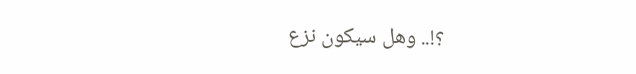؟!.. وهل سيكون نزع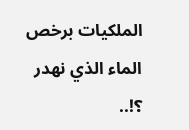الملكيات برخص الماء الذي نهدر ؟!..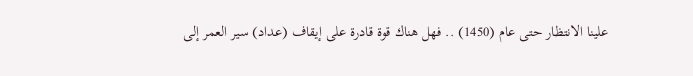علينا الانتظار حتى عام (1450) .. فهل هناك قوة قادرة على إيقاف (عداد) سير العمر إلى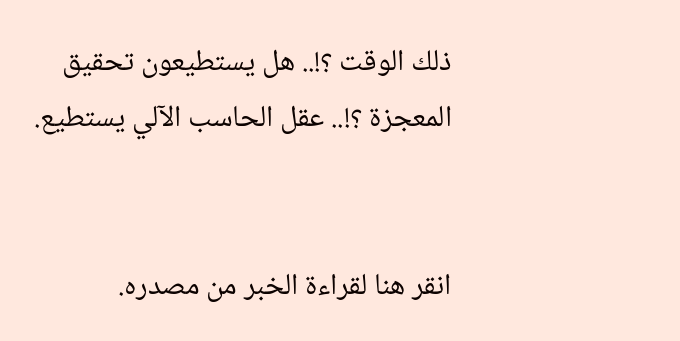ذلك الوقت ؟!.. هل يستطيعون تحقيق المعجزة ؟!.. عقل الحاسب الآلي يستطيع.


انقر هنا لقراءة الخبر من مصدره.